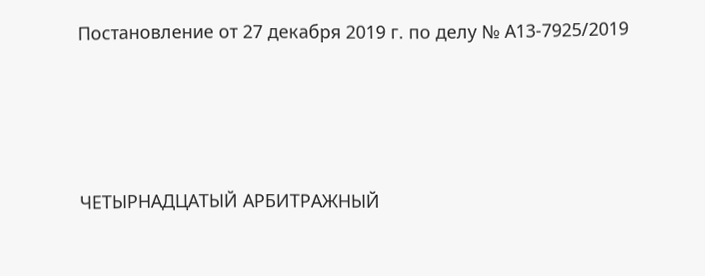Постановление от 27 декабря 2019 г. по делу № А13-7925/2019




ЧЕТЫРНАДЦАТЫЙ АРБИТРАЖНЫЙ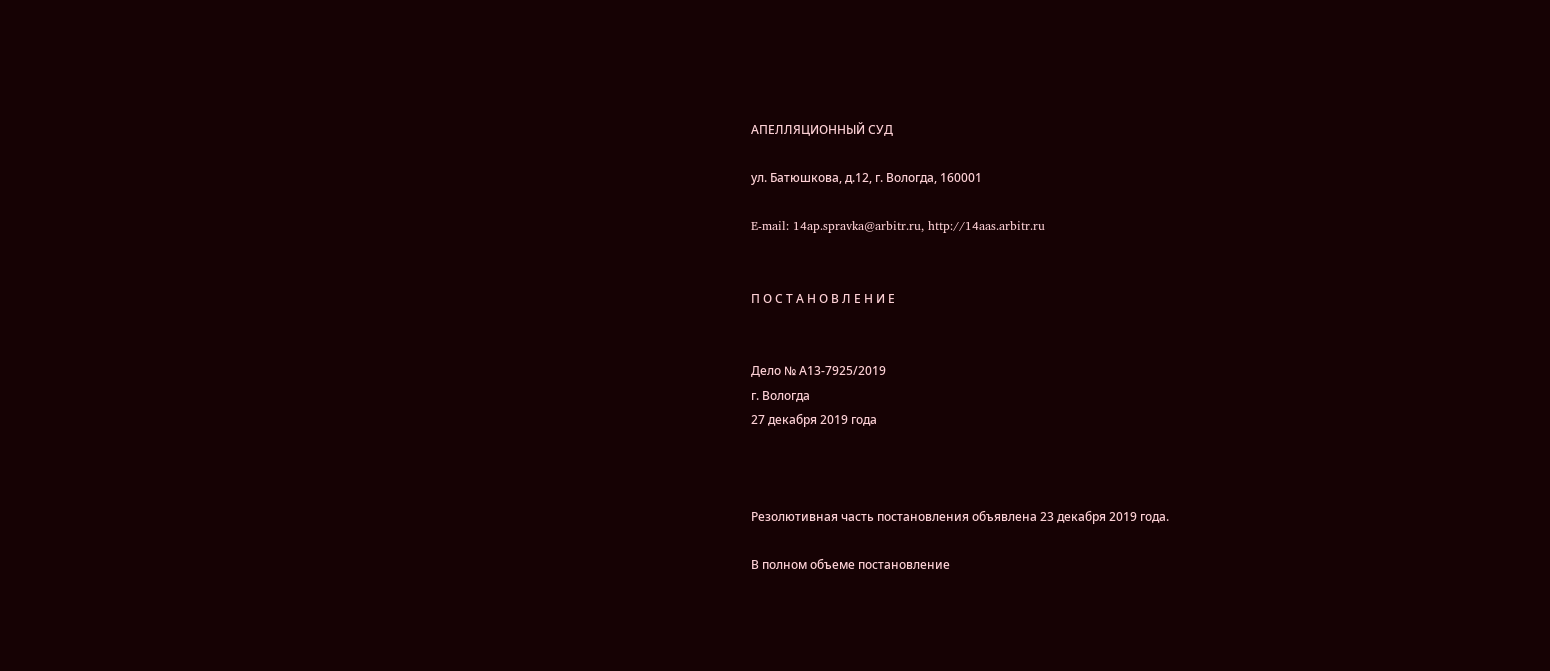АПЕЛЛЯЦИОННЫЙ СУД

ул. Батюшкова, д.12, г. Вологда, 160001

E-mail: 14ap.spravka@arbitr.ru, http://14aas.arbitr.ru


П О С Т А Н О В Л Е Н И Е


Дело № А13-7925/2019
г. Вологда
27 декабря 2019 года



Резолютивная часть постановления объявлена 23 декабря 2019 года.

В полном объеме постановление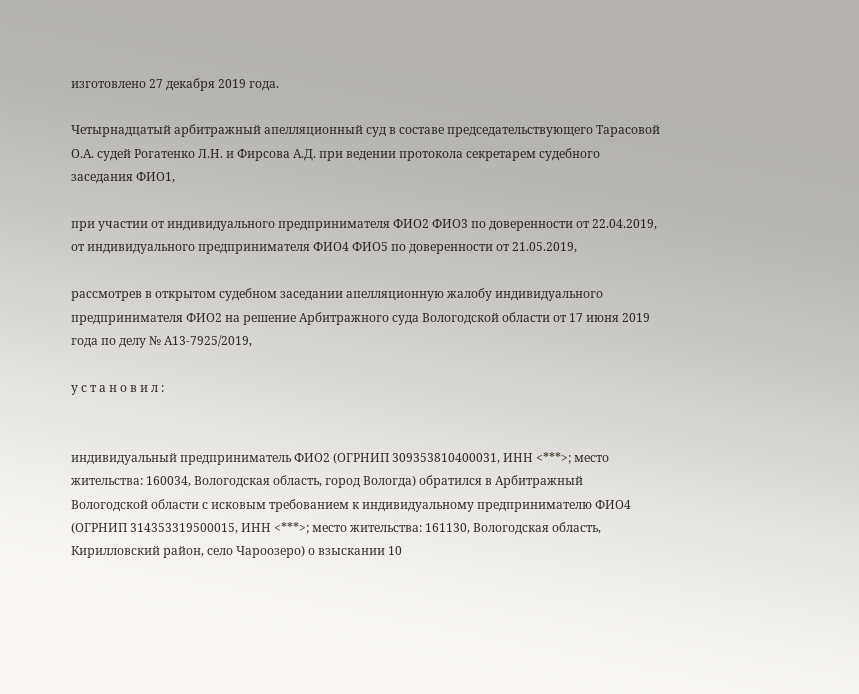изготовлено 27 декабря 2019 года.

Четырнадцатый арбитражный апелляционный суд в составе председательствующего Тарасовой О.А. судей Рогатенко Л.Н. и Фирсова А.Д. при ведении протокола секретарем судебного заседания ФИО1,

при участии от индивидуального предпринимателя ФИО2 ФИО3 по доверенности от 22.04.2019, от индивидуального предпринимателя ФИО4 ФИО5 по доверенности от 21.05.2019,

рассмотрев в открытом судебном заседании апелляционную жалобу индивидуального предпринимателя ФИО2 на решение Арбитражного суда Вологодской области от 17 июня 2019 года по делу № А13-7925/2019,

у с т а н о в и л :


индивидуальный предприниматель ФИО2 (ОГРНИП 309353810400031, ИНН <***>; место жительства: 160034, Вологодская область, город Вологда) обратился в Арбитражный Вологодской области с исковым требованием к индивидуальному предпринимателю ФИО4 (ОГРНИП 314353319500015, ИНН <***>; место жительства: 161130, Вологодская область, Кирилловский район, село Чароозеро) о взыскании 10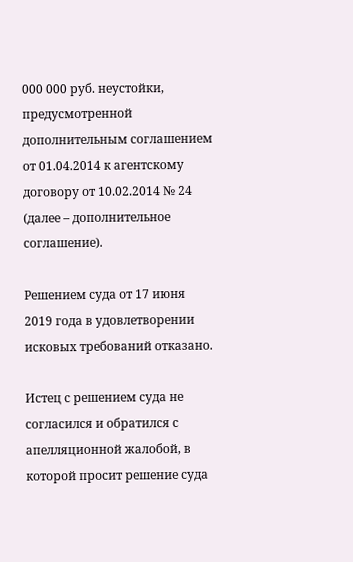000 000 руб. неустойки, предусмотренной дополнительным соглашением от 01.04.2014 к агентскому договору от 10.02.2014 № 24 (далее – дополнительное соглашение).

Решением суда от 17 июня 2019 года в удовлетворении исковых требований отказано.

Истец с решением суда не согласился и обратился с апелляционной жалобой, в которой просит решение суда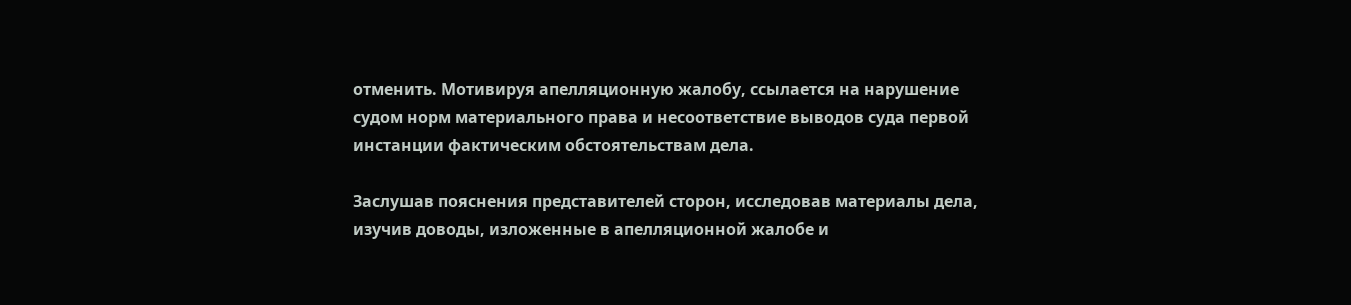отменить. Мотивируя апелляционную жалобу, ссылается на нарушение судом норм материального права и несоответствие выводов суда первой инстанции фактическим обстоятельствам дела.

Заслушав пояснения представителей сторон, исследовав материалы дела, изучив доводы, изложенные в апелляционной жалобе и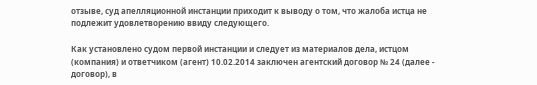отзыве, суд апелляционной инстанции приходит к выводу о том, что жалоба истца не подлежит удовлетворению ввиду следующего.

Как установлено судом первой инстанции и следует из материалов дела, истцом (компания) и ответчиком (агент) 10.02.2014 заключен агентский договор № 24 (далее - договор), в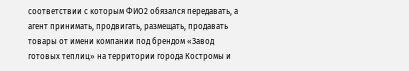соответствии с которым ФИО2 обязался передавать, а агент принимать, продвигать, размещать, продавать товары от имени компании под брендом «Завод готовых теплиц» на территории города Костромы и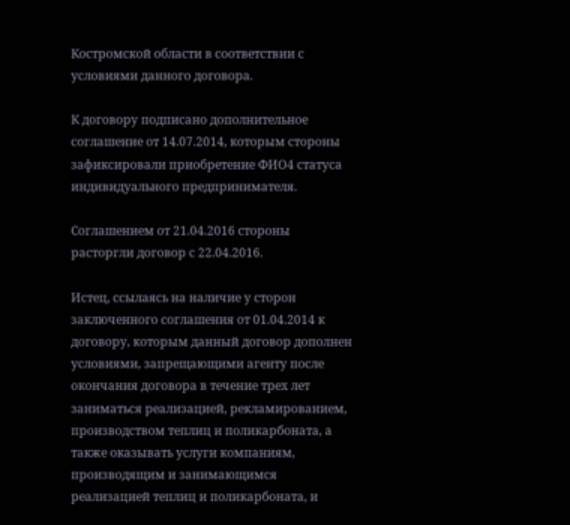Костромской области в соответствии с условиями данного договора.

К договору подписано дополнительное соглашение от 14.07.2014, которым стороны зафиксировали приобретение ФИО4 статуса индивидуального предпринимателя.

Соглашением от 21.04.2016 стороны расторгли договор с 22.04.2016.

Истец, ссылаясь на наличие у сторон заключенного соглашения от 01.04.2014 к договору, которым данный договор дополнен условиями, запрещающими агенту после окончания договора в течение трех лет заниматься реализацией, рекламированием, производством теплиц и поликарбоната, а также оказывать услуги компаниям, производящим и занимающимся реализацией теплиц и поликарбоната, и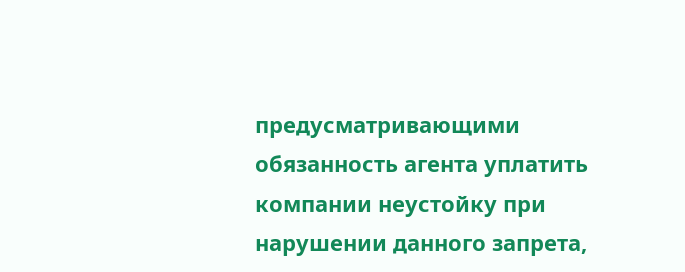предусматривающими обязанность агента уплатить компании неустойку при нарушении данного запрета,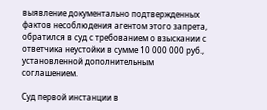выявление документально подтвержденных фактов несоблюдения агентом этого запрета, обратился в суд с требованием о взыскании с ответчика неустойки в сумме 10 000 000 руб., установленной дополнительным соглашением.

Суд первой инстанции в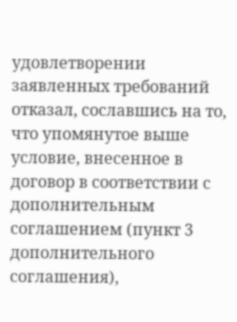удовлетворении заявленных требований отказал, сославшись на то, что упомянутое выше условие, внесенное в договор в соответствии с дополнительным соглашением (пункт 3 дополнительного соглашения),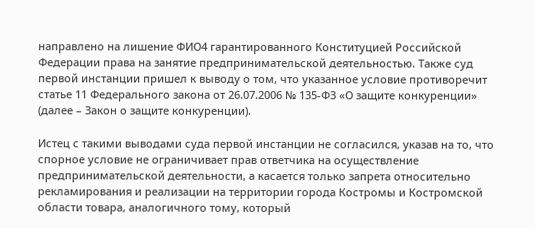направлено на лишение ФИО4 гарантированного Конституцией Российской Федерации права на занятие предпринимательской деятельностью. Также суд первой инстанции пришел к выводу о том, что указанное условие противоречит статье 11 Федерального закона от 26.07.2006 № 135-ФЗ «О защите конкуренции» (далее – Закон о защите конкуренции).

Истец с такими выводами суда первой инстанции не согласился, указав на то, что спорное условие не ограничивает прав ответчика на осуществление предпринимательской деятельности, а касается только запрета относительно рекламирования и реализации на территории города Костромы и Костромской области товара, аналогичного тому, который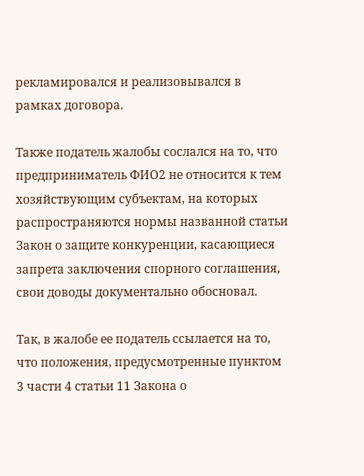рекламировался и реализовывался в рамках договора.

Также податель жалобы сослался на то, что предприниматель ФИО2 не относится к тем хозяйствующим субъектам, на которых распространяются нормы названной статьи Закон о защите конкуренции, касающиеся запрета заключения спорного соглашения, свои доводы документально обосновал.

Так, в жалобе ее податель ссылается на то, что положения, предусмотренные пунктом 3 части 4 статьи 11 Закона о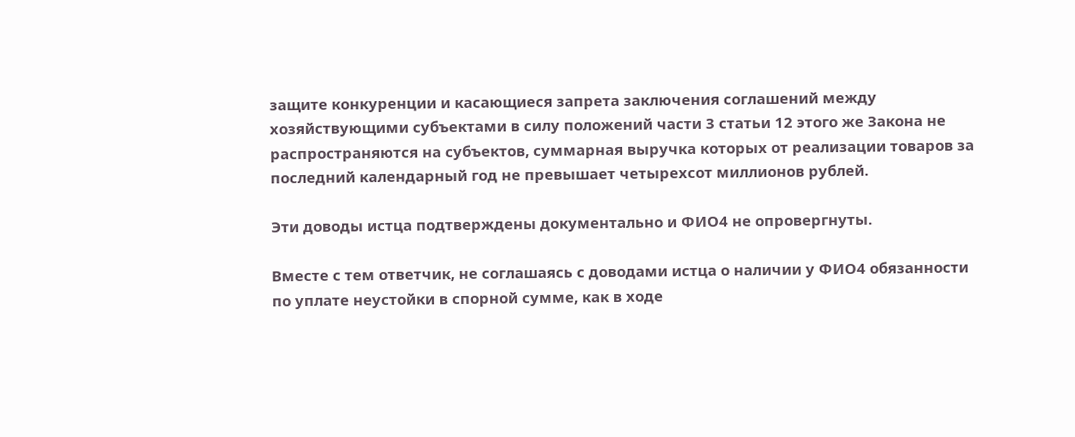защите конкуренции и касающиеся запрета заключения соглашений между хозяйствующими субъектами в силу положений части 3 статьи 12 этого же Закона не распространяются на субъектов, суммарная выручка которых от реализации товаров за последний календарный год не превышает четырехсот миллионов рублей.

Эти доводы истца подтверждены документально и ФИО4 не опровергнуты.

Вместе с тем ответчик, не соглашаясь с доводами истца о наличии у ФИО4 обязанности по уплате неустойки в спорной сумме, как в ходе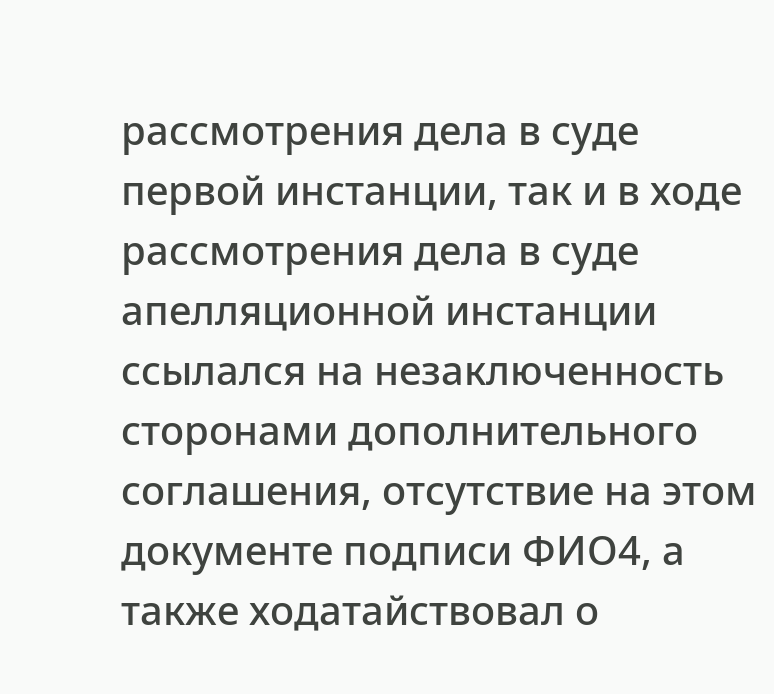рассмотрения дела в суде первой инстанции, так и в ходе рассмотрения дела в суде апелляционной инстанции ссылался на незаключенность сторонами дополнительного соглашения, отсутствие на этом документе подписи ФИО4, а также ходатайствовал о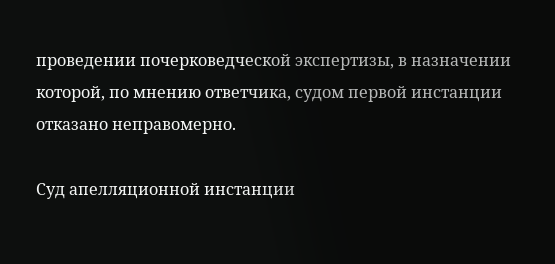проведении почерковедческой экспертизы, в назначении которой, по мнению ответчика, судом первой инстанции отказано неправомерно.

Суд апелляционной инстанции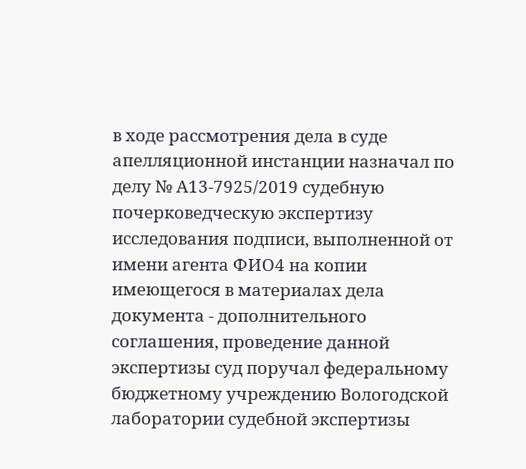в ходе рассмотрения дела в суде апелляционной инстанции назначал по делу № А13-7925/2019 судебную почерковедческую экспертизу исследования подписи, выполненной от имени агента ФИО4 на копии имеющегося в материалах дела документа - дополнительного соглашения, проведение данной экспертизы суд поручал федеральному бюджетному учреждению Вологодской лаборатории судебной экспертизы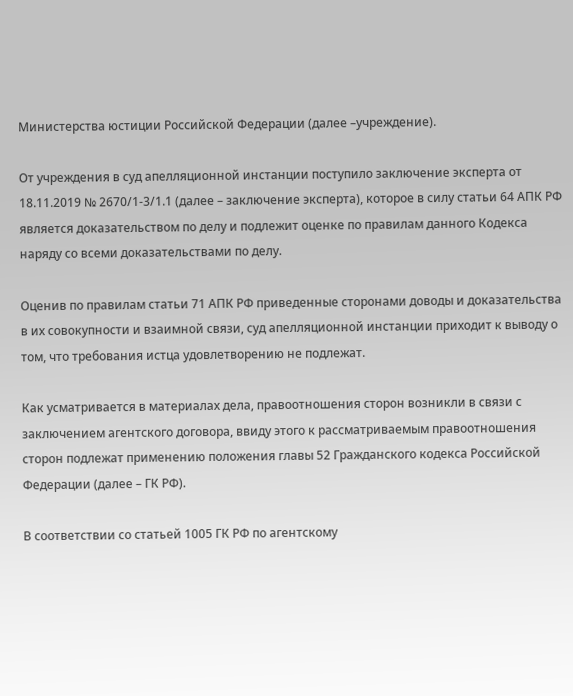Министерства юстиции Российской Федерации (далее –учреждение).

От учреждения в суд апелляционной инстанции поступило заключение эксперта от 18.11.2019 № 2670/1-3/1.1 (далее – заключение эксперта), которое в силу статьи 64 АПК РФ является доказательством по делу и подлежит оценке по правилам данного Кодекса наряду со всеми доказательствами по делу.

Оценив по правилам статьи 71 АПК РФ приведенные сторонами доводы и доказательства в их совокупности и взаимной связи, суд апелляционной инстанции приходит к выводу о том, что требования истца удовлетворению не подлежат.

Как усматривается в материалах дела, правоотношения сторон возникли в связи с заключением агентского договора, ввиду этого к рассматриваемым правоотношения сторон подлежат применению положения главы 52 Гражданского кодекса Российской Федерации (далее – ГК РФ).

В соответствии со статьей 1005 ГК РФ по агентскому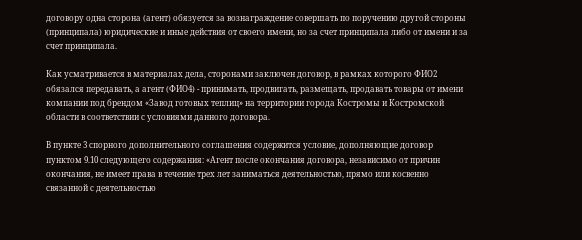договору одна сторона (агент) обязуется за вознаграждение совершать по поручению другой стороны (принципала) юридические и иные действия от своего имени, но за счет принципала либо от имени и за счет принципала.

Как усматривается в материалах дела, сторонами заключен договор, в рамках которого ФИО2 обязался передавать, а агент (ФИО4) - принимать, продвигать, размещать, продавать товары от имени компании под брендом «Завод готовых теплиц» на территории города Костромы и Костромской области в соответствии с условиями данного договора.

В пункте 3 спорного дополнительного соглашения содержится условие, дополняющие договор пунктом 9.10 следующего содержания: «Агент после окончания договора, независимо от причин окончания, не имеет права в течение трех лет заниматься деятельностью, прямо или косвенно связанной с деятельностью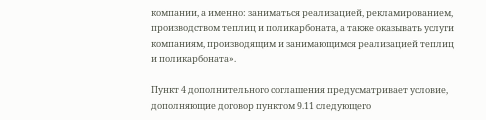компании, а именно: заниматься реализацией, рекламированием, производством теплиц и поликарбоната, а также оказывать услуги компаниям, производящим и занимающимся реализацией теплиц и поликарбоната».

Пункт 4 дополнительного соглашения предусматривает условие, дополняющие договор пунктом 9.11 следующего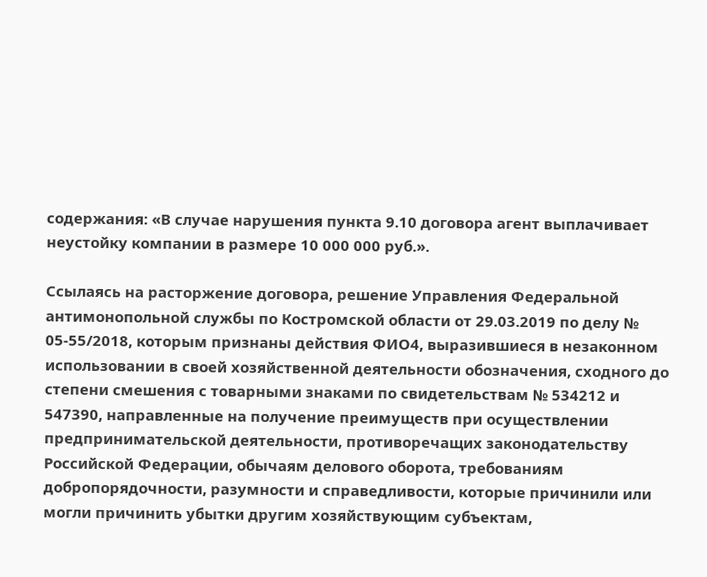содержания: «В случае нарушения пункта 9.10 договора агент выплачивает неустойку компании в размере 10 000 000 руб.».

Ссылаясь на расторжение договора, решение Управления Федеральной антимонопольной службы по Костромской области от 29.03.2019 по делу № 05-55/2018, которым признаны действия ФИО4, выразившиеся в незаконном использовании в своей хозяйственной деятельности обозначения, сходного до степени смешения с товарными знаками по свидетельствам № 534212 и 547390, направленные на получение преимуществ при осуществлении предпринимательской деятельности, противоречащих законодательству Российской Федерации, обычаям делового оборота, требованиям добропорядочности, разумности и справедливости, которые причинили или могли причинить убытки другим хозяйствующим субъектам,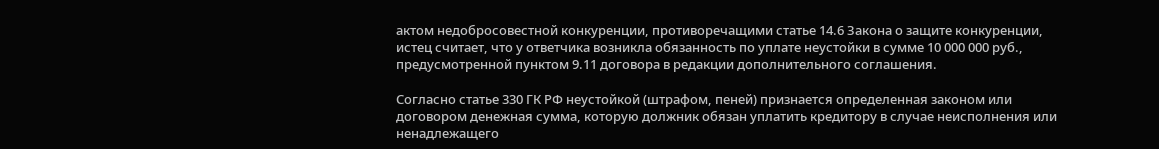актом недобросовестной конкуренции, противоречащими статье 14.6 Закона о защите конкуренции, истец считает, что у ответчика возникла обязанность по уплате неустойки в сумме 10 000 000 руб., предусмотренной пунктом 9.11 договора в редакции дополнительного соглашения.

Согласно статье 330 ГК РФ неустойкой (штрафом, пеней) признается определенная законом или договором денежная сумма, которую должник обязан уплатить кредитору в случае неисполнения или ненадлежащего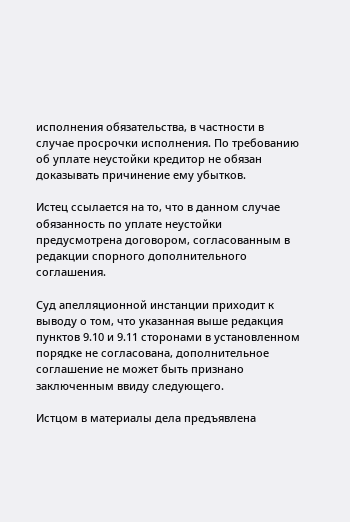исполнения обязательства, в частности в случае просрочки исполнения. По требованию об уплате неустойки кредитор не обязан доказывать причинение ему убытков.

Истец ссылается на то, что в данном случае обязанность по уплате неустойки предусмотрена договором, согласованным в редакции спорного дополнительного соглашения.

Суд апелляционной инстанции приходит к выводу о том, что указанная выше редакция пунктов 9.10 и 9.11 сторонами в установленном порядке не согласована, дополнительное соглашение не может быть признано заключенным ввиду следующего.

Истцом в материалы дела предъявлена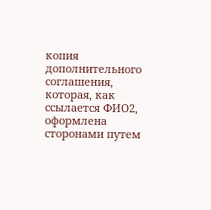копия дополнительного соглашения, которая, как ссылается ФИО2, оформлена сторонами путем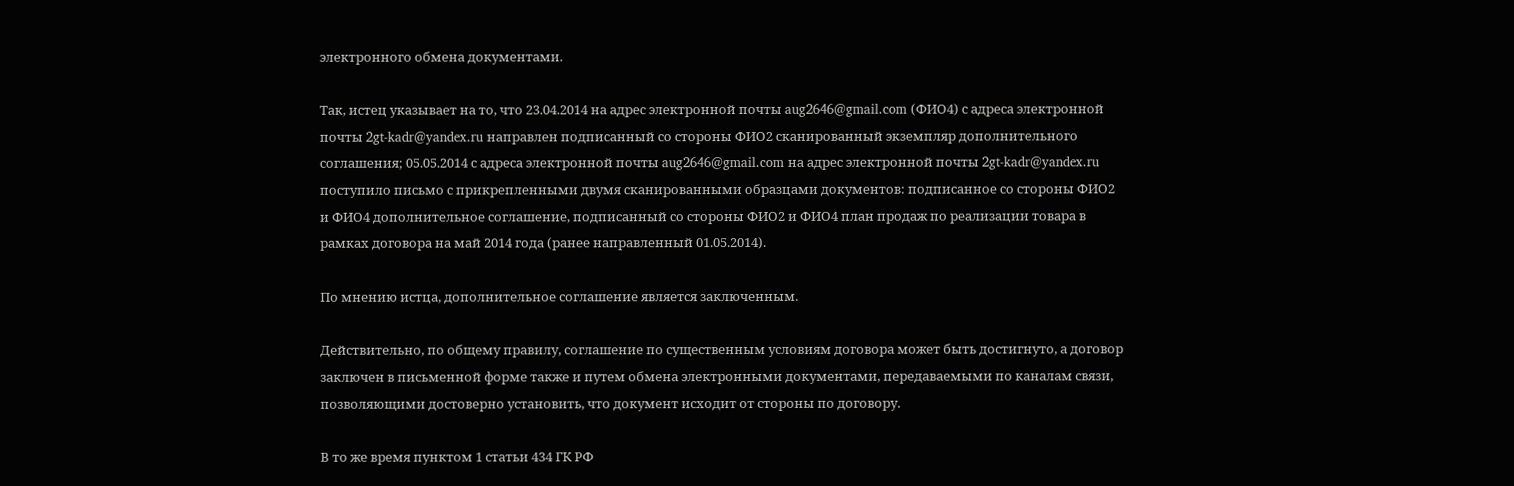электронного обмена документами.

Так, истец указывает на то, что 23.04.2014 на адрес электронной почты aug2646@gmail.com (ФИО4) с адреса электронной почты 2gt-kadr@yandex.ru направлен подписанный со стороны ФИО2 сканированный экземпляр дополнительного соглашения; 05.05.2014 с адреса электронной почты aug2646@gmail.com на адрес электронной почты 2gt-kadr@yandex.ru поступило письмо с прикрепленными двумя сканированными образцами документов: подписанное со стороны ФИО2 и ФИО4 дополнительное соглашение, подписанный со стороны ФИО2 и ФИО4 план продаж по реализации товара в рамках договора на май 2014 года (ранее направленный 01.05.2014).

По мнению истца, дополнительное соглашение является заключенным.

Действительно, по общему правилу, соглашение по существенным условиям договора может быть достигнуто, а договор заключен в письменной форме также и путем обмена электронными документами, передаваемыми по каналам связи, позволяющими достоверно установить, что документ исходит от стороны по договору.

В то же время пунктом 1 статьи 434 ГК РФ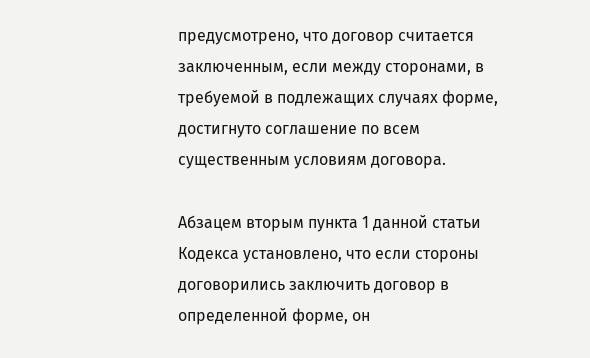предусмотрено, что договор считается заключенным, если между сторонами, в требуемой в подлежащих случаях форме, достигнуто соглашение по всем существенным условиям договора.

Абзацем вторым пункта 1 данной статьи Кодекса установлено, что если стороны договорились заключить договор в определенной форме, он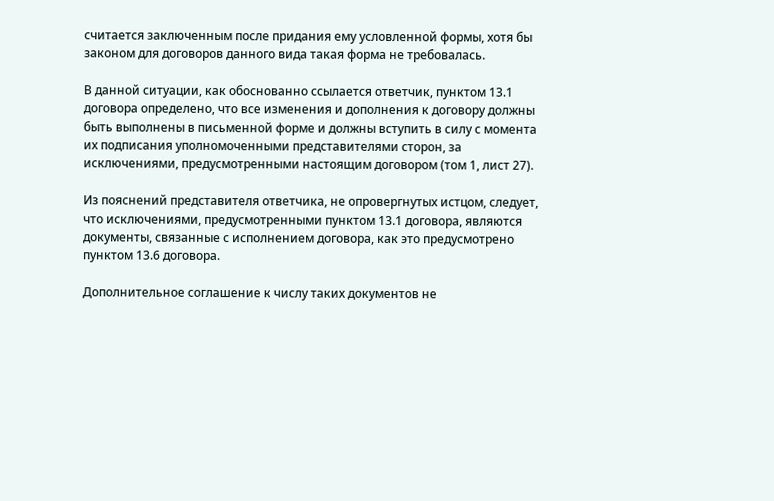считается заключенным после придания ему условленной формы, хотя бы законом для договоров данного вида такая форма не требовалась.

В данной ситуации, как обоснованно ссылается ответчик, пунктом 13.1 договора определено, что все изменения и дополнения к договору должны быть выполнены в письменной форме и должны вступить в силу с момента их подписания уполномоченными представителями сторон, за исключениями, предусмотренными настоящим договором (том 1, лист 27).

Из пояснений представителя ответчика, не опровергнутых истцом, следует, что исключениями, предусмотренными пунктом 13.1 договора, являются документы, связанные с исполнением договора, как это предусмотрено пунктом 13.6 договора.

Дополнительное соглашение к числу таких документов не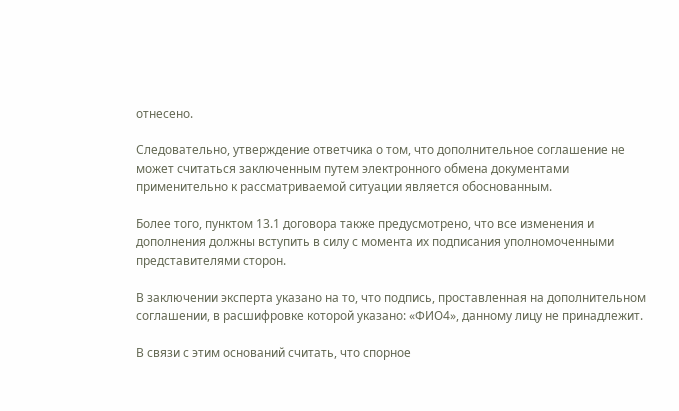отнесено.

Следовательно, утверждение ответчика о том, что дополнительное соглашение не может считаться заключенным путем электронного обмена документами применительно к рассматриваемой ситуации является обоснованным.

Более того, пунктом 13.1 договора также предусмотрено, что все изменения и дополнения должны вступить в силу с момента их подписания уполномоченными представителями сторон.

В заключении эксперта указано на то, что подпись, проставленная на дополнительном соглашении, в расшифровке которой указано: «ФИО4», данному лицу не принадлежит.

В связи с этим оснований считать, что спорное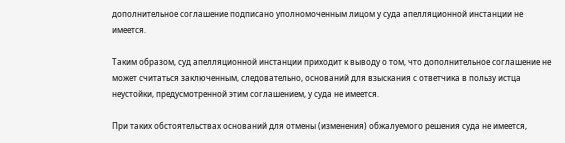дополнительное соглашение подписано уполномоченным лицом у суда апелляционной инстанции не имеется.

Таким образом, суд апелляционной инстанции приходит к выводу о том, что дополнительное соглашение не может считаться заключенным, следовательно, оснований для взыскания с ответчика в пользу истца неустойки, предусмотренной этим соглашением, у суда не имеется.

При таких обстоятельствах оснований для отмены (изменения) обжалуемого решения суда не имеется,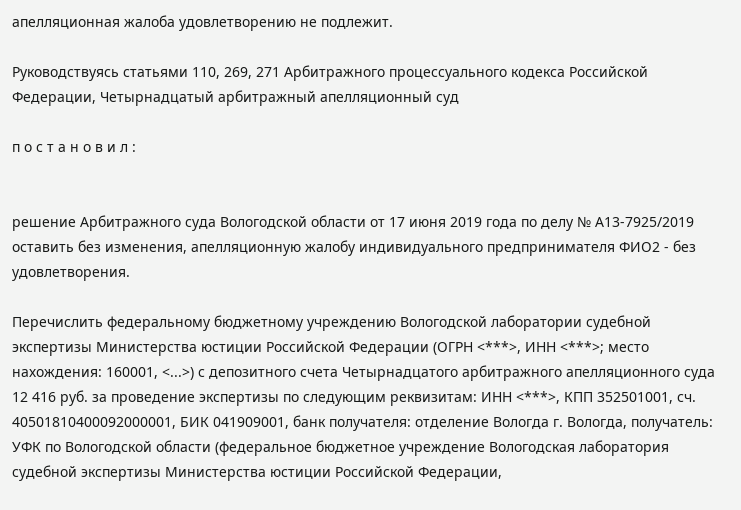апелляционная жалоба удовлетворению не подлежит.

Руководствуясь статьями 110, 269, 271 Арбитражного процессуального кодекса Российской Федерации, Четырнадцатый арбитражный апелляционный суд

п о с т а н о в и л :


решение Арбитражного суда Вологодской области от 17 июня 2019 года по делу № А13-7925/2019 оставить без изменения, апелляционную жалобу индивидуального предпринимателя ФИО2 - без удовлетворения.

Перечислить федеральному бюджетному учреждению Вологодской лаборатории судебной экспертизы Министерства юстиции Российской Федерации (ОГРН <***>, ИНН <***>; место нахождения: 160001, <...>) с депозитного счета Четырнадцатого арбитражного апелляционного суда 12 416 руб. за проведение экспертизы по следующим реквизитам: ИНН <***>, КПП 352501001, сч. 40501810400092000001, БИК 041909001, банк получателя: отделение Вологда г. Вологда, получатель: УФК по Вологодской области (федеральное бюджетное учреждение Вологодская лаборатория судебной экспертизы Министерства юстиции Российской Федерации,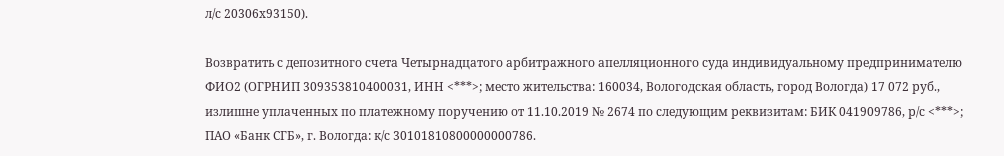л/с 20306х93150).

Возвратить с депозитного счета Четырнадцатого арбитражного апелляционного суда индивидуальному предпринимателю ФИО2 (ОГРНИП 309353810400031, ИНН <***>; место жительства: 160034, Вологодская область, город Вологда) 17 072 руб., излишне уплаченных по платежному поручению от 11.10.2019 № 2674 по следующим реквизитам: БИК 041909786, р/с <***>; ПАО «Банк СГБ», г. Вологда: к/с 30101810800000000786.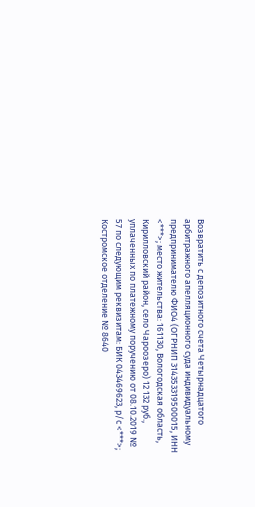Возвратить с депозитного счета Четырнадцатого арбитражного апелляционного суда индивидуальному предпринимателю ФИО4 (ОГРНИП 314353319500015, ИНН <***>; место жительства: 161130, Вологодская область, Кирилловский район, село Чароозеро) 12 132 руб., уплаченных по платежному поручению от 08.10.2019 № 57 по следующим реквизитам: БИК 043469623, р/с <***>; Костромское отделение № 8640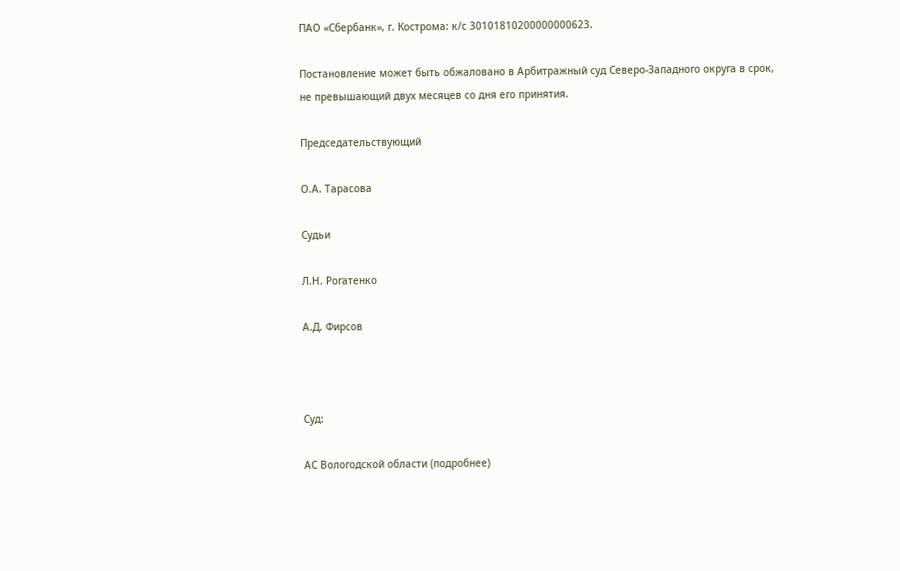ПАО «Сбербанк», г. Кострома: к/с 30101810200000000623.

Постановление может быть обжаловано в Арбитражный суд Северо-Западного округа в срок, не превышающий двух месяцев со дня его принятия.

Председательствующий

О.А. Тарасова

Судьи

Л.Н. Рогатенко

А.Д. Фирсов



Суд:

АС Вологодской области (подробнее)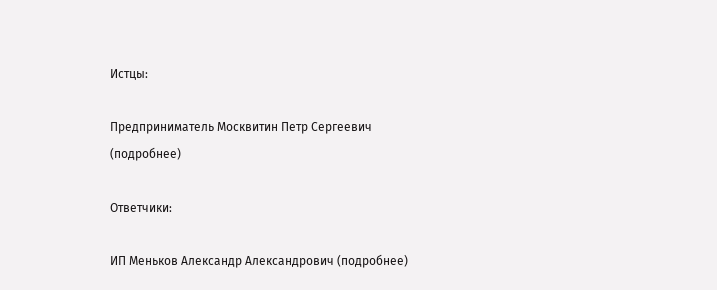Истцы:

Предприниматель Москвитин Петр Сергеевич (подробнее)

Ответчики:

ИП Меньков Александр Александрович (подробнее)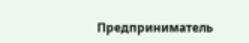Предприниматель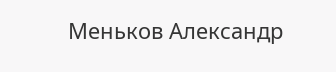Меньков Александр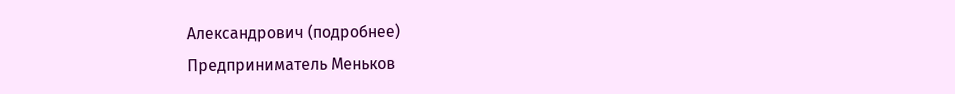Александрович (подробнее)
Предприниматель Меньков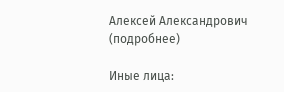Алексей Александрович (подробнее)

Иные лица: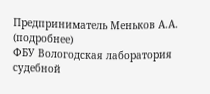Предприниматель Меньков А.А. (подробнее)
ФБУ Вологодская лаборатория судебной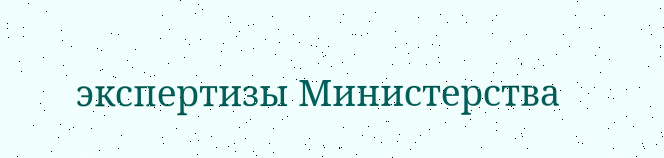экспертизы Министерства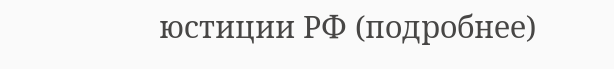юстиции РФ (подробнее)